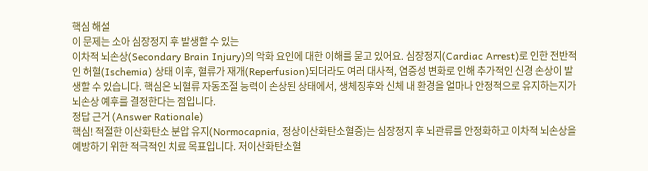핵심 해설
이 문제는 소아 심장정지 후 발생할 수 있는
이차적 뇌손상(Secondary Brain Injury)의 악화 요인에 대한 이해를 묻고 있어요. 심장정지(Cardiac Arrest)로 인한 전반적인 허혈(Ischemia) 상태 이후, 혈류가 재개(Reperfusion)되더라도 여러 대사적, 염증성 변화로 인해 추가적인 신경 손상이 발생할 수 있습니다. 핵심은 뇌혈류 자동조절 능력이 손상된 상태에서, 생체징후와 신체 내 환경을 얼마나 안정적으로 유지하는지가 뇌손상 예후를 결정한다는 점입니다.
정답 근거 (Answer Rationale)
핵심! 적절한 이산화탄소 분압 유지(Normocapnia, 정상이산화탄소혈증)는 심장정지 후 뇌관류를 안정화하고 이차적 뇌손상을 예방하기 위한 적극적인 치료 목표입니다. 저이산화탄소혈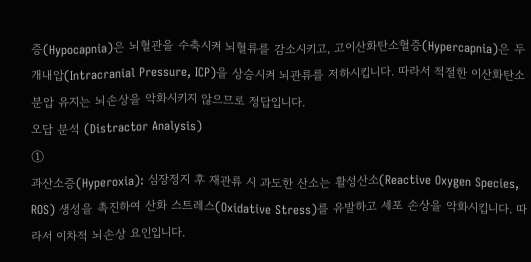증(Hypocapnia)은 뇌혈관을 수축시켜 뇌혈류를 감소시키고, 고이산화탄소혈증(Hypercapnia)은 두개내압(Intracranial Pressure, ICP)을 상승시켜 뇌관류를 저하시킵니다. 따라서 적절한 이산화탄소 분압 유지는 뇌손상을 악화시키지 않으므로 정답입니다.
오답 분석 (Distractor Analysis)
①
과산소증(Hyperoxia): 심장정지 후 재관류 시 과도한 산소는 활성산소(Reactive Oxygen Species, ROS) 생성을 촉진하여 산화 스트레스(Oxidative Stress)를 유발하고 세포 손상을 악화시킵니다. 따라서 이차적 뇌손상 요인입니다.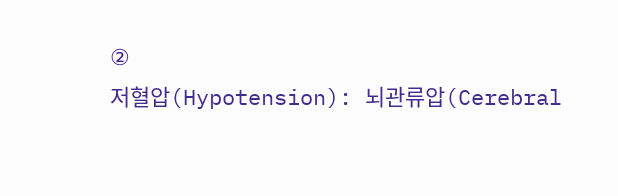②
저혈압(Hypotension): 뇌관류압(Cerebral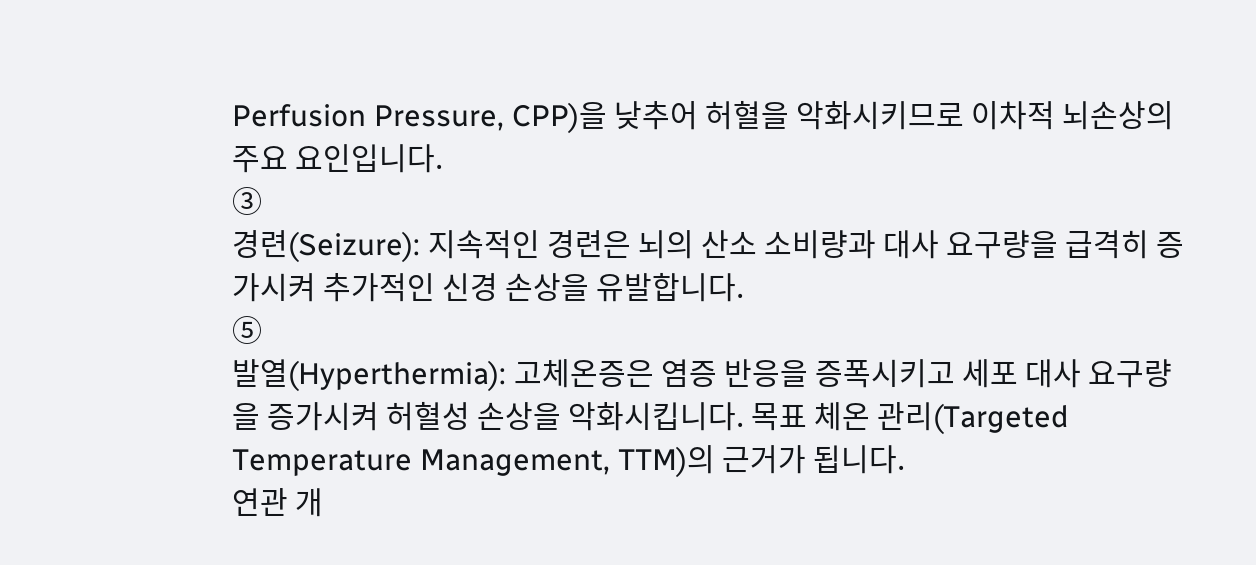Perfusion Pressure, CPP)을 낮추어 허혈을 악화시키므로 이차적 뇌손상의 주요 요인입니다.
③
경련(Seizure): 지속적인 경련은 뇌의 산소 소비량과 대사 요구량을 급격히 증가시켜 추가적인 신경 손상을 유발합니다.
⑤
발열(Hyperthermia): 고체온증은 염증 반응을 증폭시키고 세포 대사 요구량을 증가시켜 허혈성 손상을 악화시킵니다. 목표 체온 관리(Targeted Temperature Management, TTM)의 근거가 됩니다.
연관 개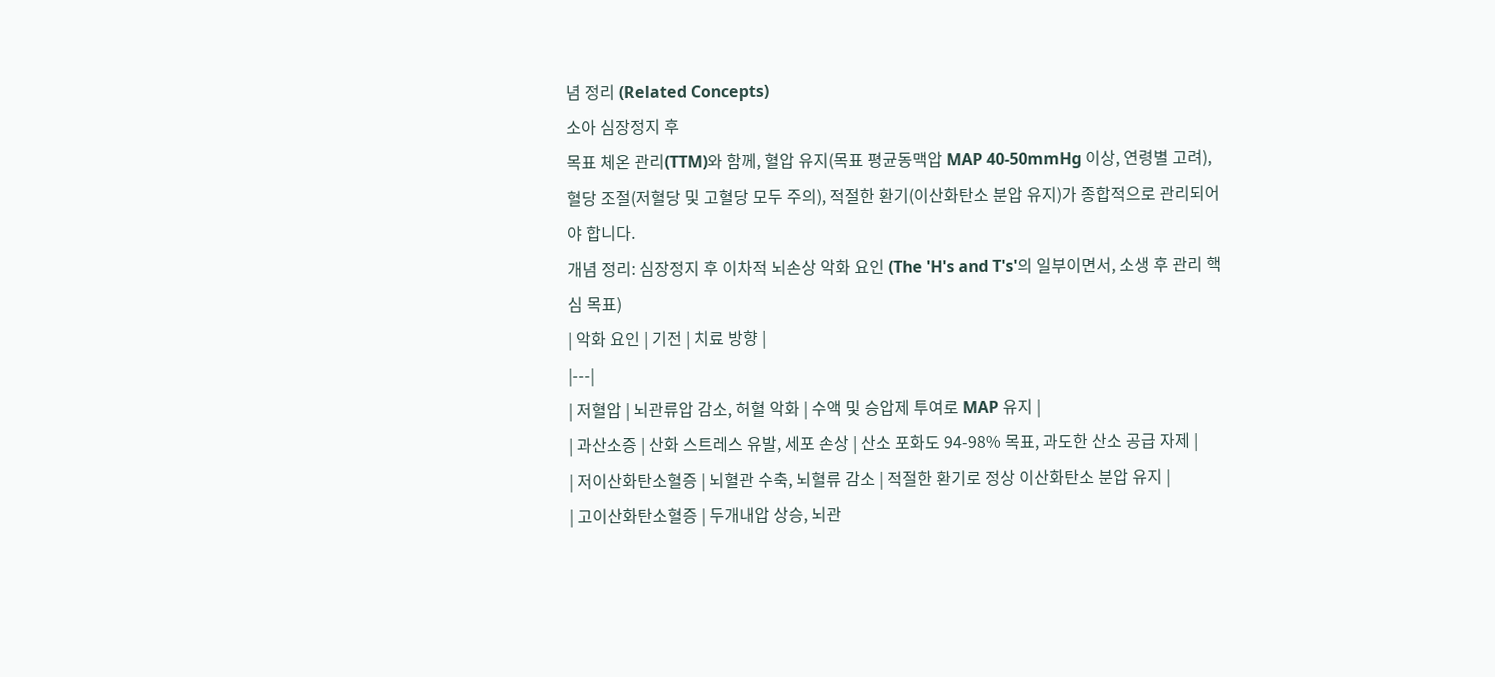념 정리 (Related Concepts)
소아 심장정지 후
목표 체온 관리(TTM)와 함께, 혈압 유지(목표 평균동맥압 MAP 40-50mmHg 이상, 연령별 고려), 혈당 조절(저혈당 및 고혈당 모두 주의), 적절한 환기(이산화탄소 분압 유지)가 종합적으로 관리되어야 합니다.
개념 정리: 심장정지 후 이차적 뇌손상 악화 요인 (The 'H's and T's'의 일부이면서, 소생 후 관리 핵심 목표)
| 악화 요인 | 기전 | 치료 방향 |
|---|
| 저혈압 | 뇌관류압 감소, 허혈 악화 | 수액 및 승압제 투여로 MAP 유지 |
| 과산소증 | 산화 스트레스 유발, 세포 손상 | 산소 포화도 94-98% 목표, 과도한 산소 공급 자제 |
| 저이산화탄소혈증 | 뇌혈관 수축, 뇌혈류 감소 | 적절한 환기로 정상 이산화탄소 분압 유지 |
| 고이산화탄소혈증 | 두개내압 상승, 뇌관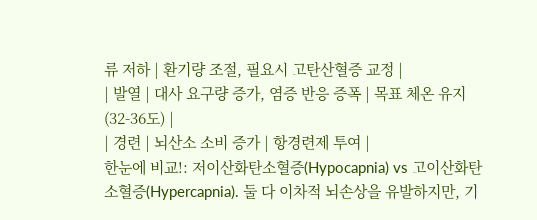류 저하 | 환기량 조절, 필요시 고탄산혈증 교정 |
| 발열 | 대사 요구량 증가, 염증 반응 증폭 | 목표 체온 유지 (32-36도) |
| 경련 | 뇌산소 소비 증가 | 항경련제 투여 |
한눈에 비교!: 저이산화탄소혈증(Hypocapnia) vs 고이산화탄소혈증(Hypercapnia). 둘 다 이차적 뇌손상을 유발하지만, 기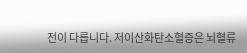전이 다릅니다. 저이산화탄소혈증은 뇌혈류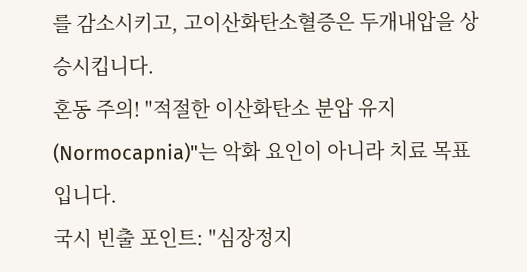를 감소시키고, 고이산화탄소혈증은 두개내압을 상승시킵니다.
혼동 주의! "적절한 이산화탄소 분압 유지(Normocapnia)"는 악화 요인이 아니라 치료 목표입니다.
국시 빈출 포인트: "심장정지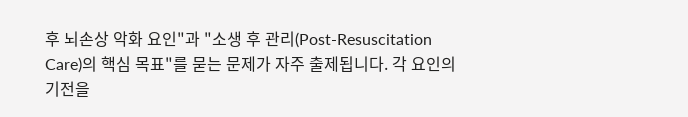후 뇌손상 악화 요인"과 "소생 후 관리(Post-Resuscitation Care)의 핵심 목표"를 묻는 문제가 자주 출제됩니다. 각 요인의 기전을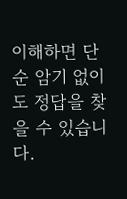이해하면 단순 암기 없이도 정답을 찾을 수 있습니다.